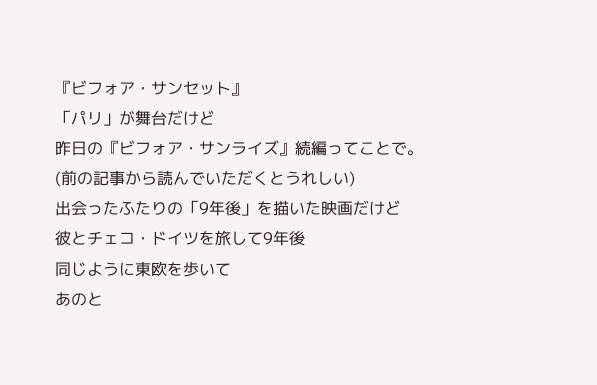『ビフォア・サンセット』
「パリ」が舞台だけど
昨日の『ビフォア・サンライズ』続編ってことで。
(前の記事から読んでいただくとうれしい)
出会ったふたりの「9年後」を描いた映画だけど
彼とチェコ・ドイツを旅して9年後
同じように東欧を歩いて
あのと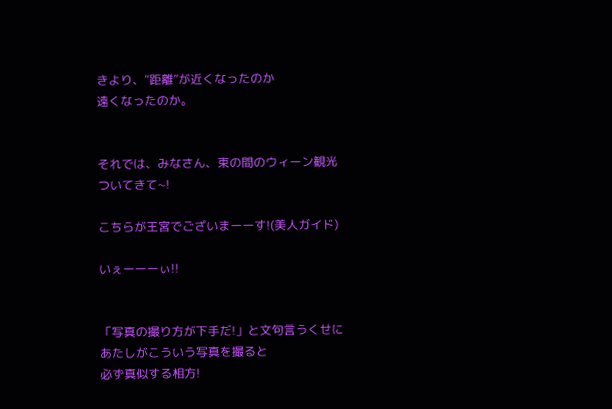きより、“距離”が近くなったのか
遠くなったのか。


それでは、みなさん、束の間のウィーン観光
ついてきて~!

こちらが王宮でございまーーす!(美人ガイド)

いぇーーーぃ!!


「写真の撮り方が下手だ!」と文句言うくせに
あたしがこういう写真を撮ると
必ず真似する相方!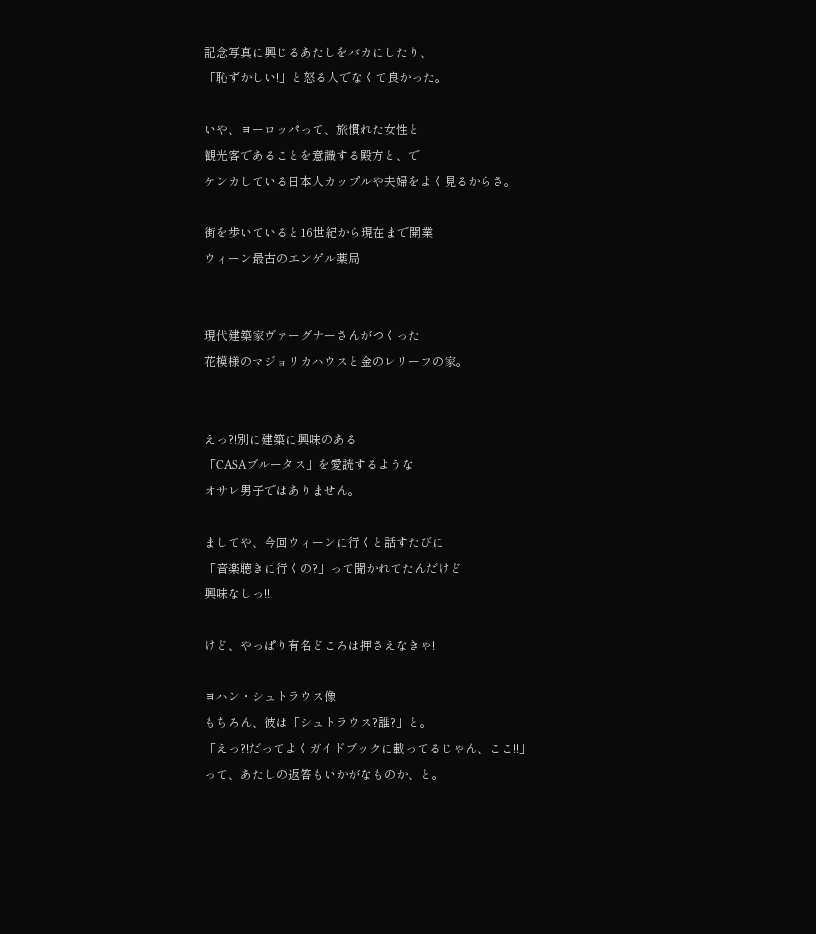記念写真に興じるあたしをバカにしたり、
「恥ずかしい!」と怒る人でなくて良かった。

いや、ヨーロッパって、旅慣れた女性と
観光客であることを意識する殿方と、で
ケンカしている日本人カップルや夫婦をよく見るからさ。

街を歩いていると16世紀から現在まで開業
ウィーン最古のエンゲル薬局


現代建築家ヴァーグナーさんがつくった
花模様のマジョリカハウスと金のレリーフの家。


えっ?!別に建築に興味のある
「CASAブルータス」を愛読するような
オサレ男子ではありません。

ましてや、今回ウィーンに行くと話すたびに
「音楽聴きに行くの?」って聞かれてたんだけど
興味なしっ!!

けど、やっぱり有名どころは押さえなきゃ!

ヨハン・シュトラウス像
もちろん、彼は「シュトラウス?誰?」と。
「えっ?!だってよくガイドブックに載ってるじゃん、ここ!!」
って、あたしの返答もいかがなものか、と。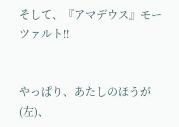そして、『アマデウス』モーツァルト!!


やっぱり、あたしのほうが(左)、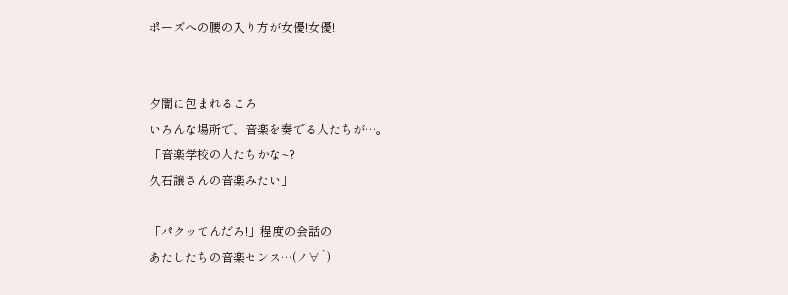ポーズへの腰の入り方が女優!女優!


夕闇に包まれるころ
いろんな場所で、音楽を奏でる人たちが…。
「音楽学校の人たちかな~?
久石譲さんの音楽みたい」

「パクッてんだろ!」程度の会話の
あたしたちの音楽センス…(ノ∀`)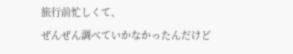旅行前忙しくて、
ぜんぜん調べていかなかったんだけど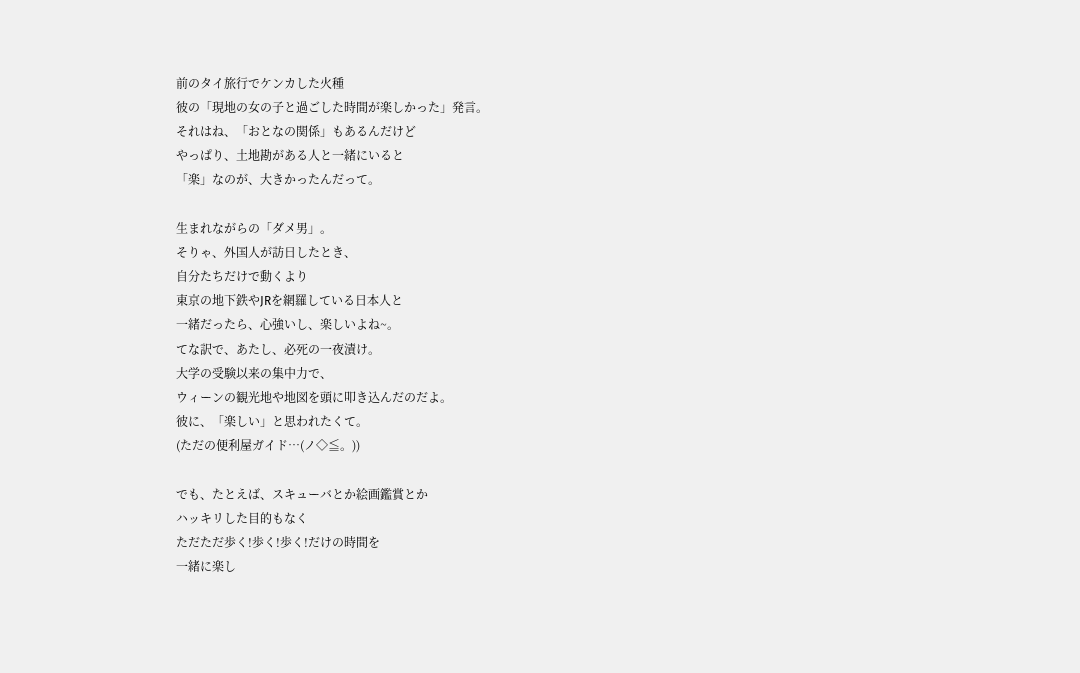前のタイ旅行でケンカした火種
彼の「現地の女の子と過ごした時間が楽しかった」発言。
それはね、「おとなの関係」もあるんだけど
やっぱり、土地勘がある人と一緒にいると
「楽」なのが、大きかったんだって。

生まれながらの「ダメ男」。
そりゃ、外国人が訪日したとき、
自分たちだけで動くより
東京の地下鉄やJRを網羅している日本人と
一緒だったら、心強いし、楽しいよね~。
てな訳で、あたし、必死の一夜漬け。
大学の受験以来の集中力で、
ウィーンの観光地や地図を頭に叩き込んだのだよ。
彼に、「楽しい」と思われたくて。
(ただの便利屋ガイド…(ノ◇≦。))

でも、たとえば、スキューバとか絵画鑑賞とか
ハッキリした目的もなく
ただただ歩く!歩く!歩く!だけの時間を
一緒に楽し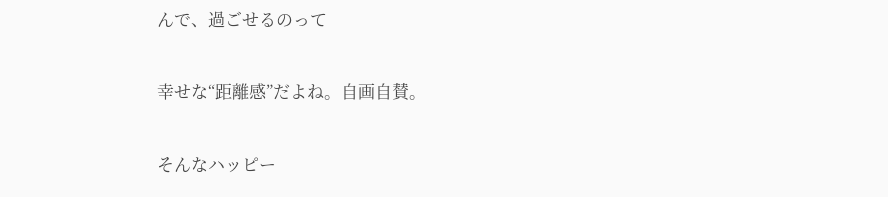んで、過ごせるのって

幸せな“距離感”だよね。自画自賛。

そんなハッピー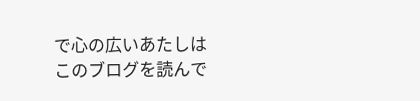で心の広いあたしは
このブログを読んで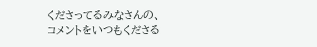くださってるみなさんの、
コメントをいつもくださる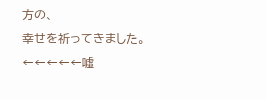方の、
幸せを祈ってきました。
←←←←←嘘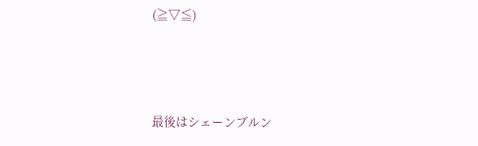(≧▽≦)



最後はシェーンブルン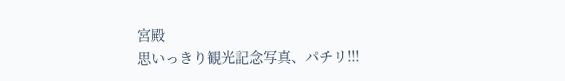宮殿
思いっきり観光記念写真、パチリ!!!